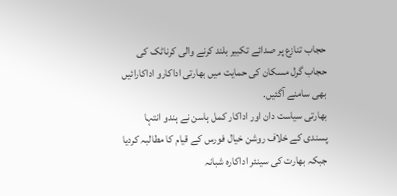حجاب تنازع پر صدائے تکبیر بلند کرنے والی کرناٹک کی حجاب گرل مسکان کی حمایت میں بھارتی اداکارو اداکارائیں بھی سامنے آگئیں.
بھارتی سیاست دان اور اداکار کمل ہاسن نے ہندو انتہا پسندی کے خلاف روشن خیال فورس کے قیام کا مطالبہ کردیا جبکہ بھارت کی سینئر اداکارہ شبانہ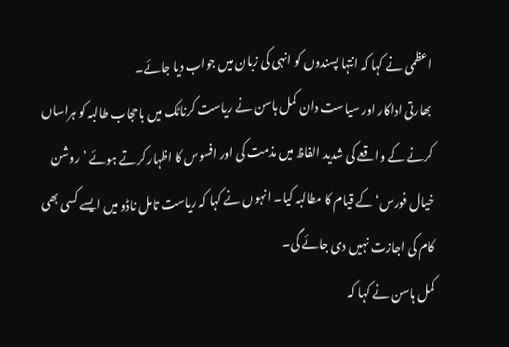اعظمی نے کہا کہ انتہا پسندوں کو انہی کی زبان میں جواب دیا جائے۔
بھارتی اداکار اور سیاست دان کمل ہاسن نے ریاست کرناٹک میں باحجاب طالبہ کو ہراساں کرنے کے واقعے کی شدید الفاظ میں مذمت کی اور افسوس کا اظہار کرتے ہوئے ’روشن خیال فورس‘ کے قیام کا مطالبہ کیا۔ انہوں نے کہا کہ ریاست تامل ناڈو میں ایسے کسی بھی کام کی اجازت نہیں دی جائے گی۔
کمل ہاسن نے کہا کہ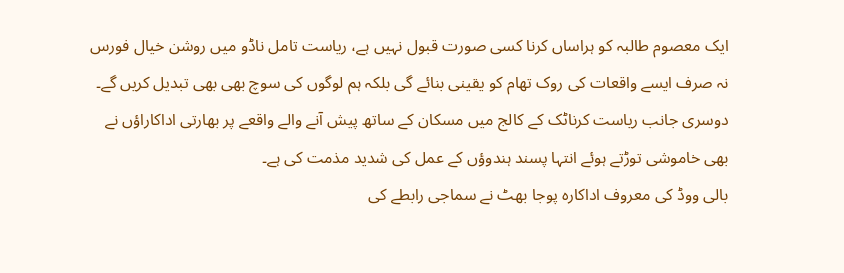ایک معصوم طالبہ کو ہراساں کرنا کسی صورت قبول نہیں ہے، ریاست تامل ناڈو میں روشن خیال فورس نہ صرف ایسے واقعات کی روک تھام کو یقینی بنائے گی بلکہ ہم لوگوں کی سوچ بھی بھی تبدیل کریں گے۔
دوسری جانب ریاست کرناٹک کے کالج میں مسکان کے ساتھ پیش آنے والے واقعے پر بھارتی اداکاراؤں نے بھی خاموشی توڑتے ہوئے انتہا پسند ہندوؤں کے عمل کی شدید مذمت کی ہے۔
بالی ووڈ کی معروف اداکارہ پوجا بھٹ نے سماجی رابطے کی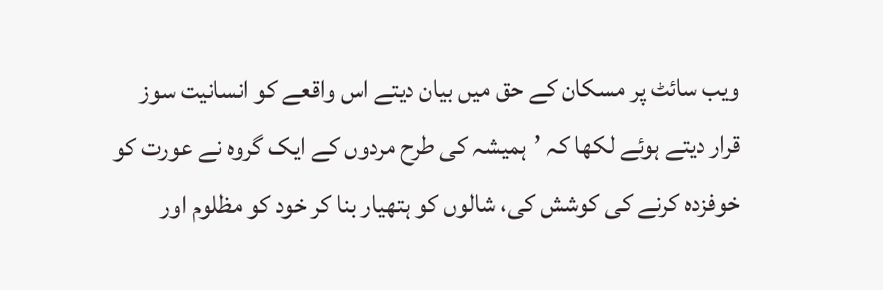ویب سائٹ پر مسکان کے حق میں بیان دیتے اس واقعے کو انسانیت سوز قرار دیتے ہوئے لکھا کہ ’ہمیشہ کی طرح مردوں کے ایک گروہ نے عورت کو خوفزدہ کرنے کی کوشش کی، شالوں کو ہتھیار بنا کر خود کو مظلوم اور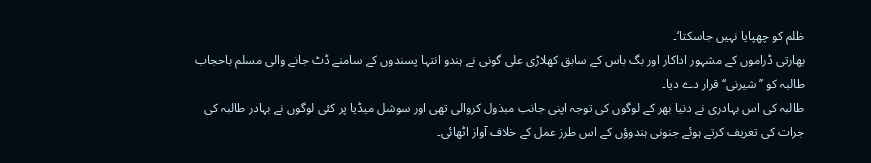ظلم کو چھپایا نہیں جاسکتا‘۔
بھارتی ڈراموں کے مشہور اداکار اور بگ باس کے سابق کھلاڑی علی گونی نے ہندو انتہا پسندوں کے سامنے ڈٹ جانے والی مسلم باحجاب طالبہ کو ’’شیرنی‘‘ قرار دے دیا۔
طالبہ کی اس بہادری نے دنیا بھر کے لوگوں کی توجہ اپنی جانب مبذول کروالی تھی اور سوشل میڈیا پر کئی لوگوں نے بہادر طالبہ کی جرات کی تعریف کرتے ہوئے جنونی ہندوؤں کے اس طرز عمل کے خلاف آواز اٹھائی۔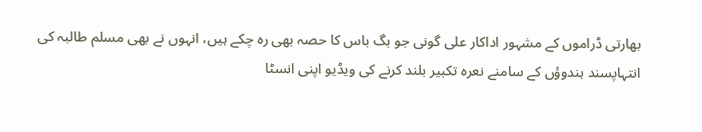بھارتی ڈراموں کے مشہور اداکار علی گونی جو بگ باس کا حصہ بھی رہ چکے ہیں، انہوں نے بھی مسلم طالبہ کی انتہاپسند ہندوؤں کے سامنے نعرہ تکبیر بلند کرنے کی ویڈیو اپنی انسٹا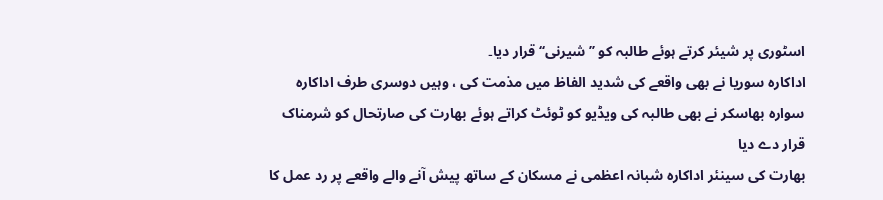اسٹوری پر شیئر کرتے ہوئے طالبہ کو ’’شیرنی‘‘ قرار دیا۔
اداکارہ سوریا نے بھی واقعے کی شدید الفاظ میں مذمت کی ، وہیں دوسری طرف اداکارہ سوارہ بھاسکر نے بھی طالبہ کی ویڈیو کو ٹوئٹ کراتے ہوئے بھارت کی صارتحال کو شرمناک قرار دے دیا
بھارت کی سینئر اداکارہ شبانہ اعظمی نے مسکان کے ساتھ پیش آنے والے واقعے پر رد عمل کا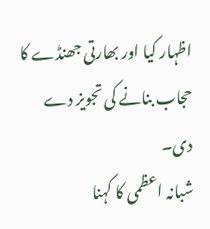اظہار کیا اور بھارتی جھنڈے کا حجاب بنانے کی تجویز دے دی۔
شبانہ اعظمی کا کہنا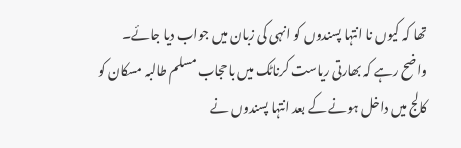تھا کہ کیوں نا انتہا پسندوں کو انہی کی زبان میں جواب دیا جائے۔
واضح رہے کہ بھارتی ریاست کرناٹک میں باحجاب مسلم طالبہ مسکان کو کالج میں داخل ہونے کے بعد انتہا پسندوں نے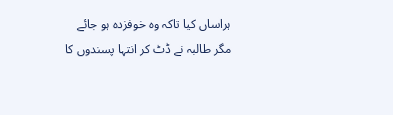ہراساں کیا تاکہ وہ خوفزدہ ہو جائے مگر طالبہ نے ڈٹ کر انتہا پسندوں کا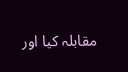مقابلہ کیا اور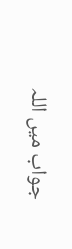جواب میں اللہ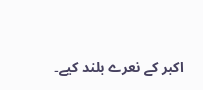اکبر کے نعرے بلند کیے۔